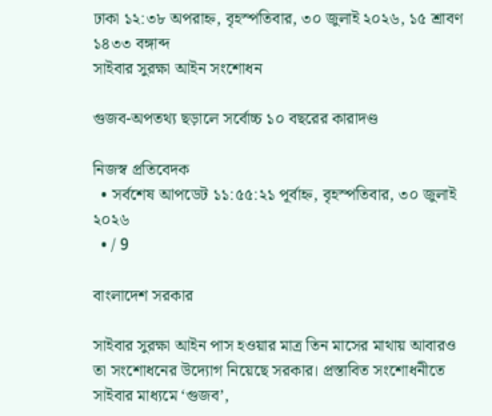ঢাকা ১২:৩৮ অপরাহ্ন, বৃহস্পতিবার, ৩০ জুলাই ২০২৬, ১৫ শ্রাবণ ১৪৩৩ বঙ্গাব্দ
সাইবার সুরক্ষা আইন সংশোধন

গুজব-অপতথ্য ছড়ালে সর্বোচ্চ ১০ বছরের কারাদণ্ড

নিজস্ব প্রতিবেদক
  • সর্বশেষ আপডেট ১১:৫৫:২১ পূর্বাহ্ন, বৃহস্পতিবার, ৩০ জুলাই ২০২৬
  • / 9

বাংলাদেশ সরকার

সাইবার সুরক্ষা আইন পাস হওয়ার মাত্র তিন মাসের মাথায় আবারও তা সংশোধনের উদ্যোগ নিয়েছে সরকার। প্রস্তাবিত সংশোধনীতে সাইবার মাধ্যমে ‘গুজব’,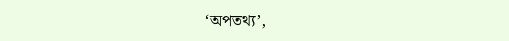‘অপতথ্য’,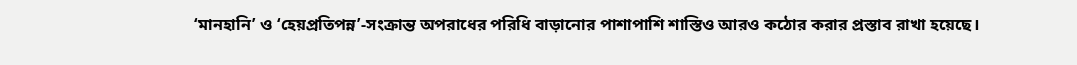‘মানহানি’ ও ‘হেয়প্রতিপন্ন’-সংক্রান্ত অপরাধের পরিধি বাড়ানোর পাশাপাশি শাস্তিও আরও কঠোর করার প্রস্তাব রাখা হয়েছে।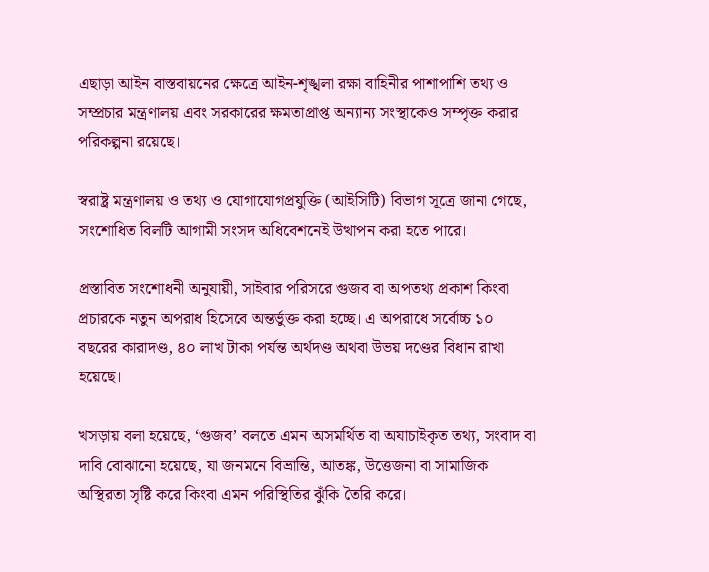এছাড়া আইন বাস্তবায়নের ক্ষেত্রে আইন-শৃঙ্খলা রক্ষা বাহিনীর পাশাপাশি তথ্য ও সম্প্রচার মন্ত্রণালয় এবং সরকারের ক্ষমতাপ্রাপ্ত অন্যান্য সংস্থাকেও সম্পৃক্ত করার পরিকল্পনা রয়েছে।

স্বরাষ্ট্র মন্ত্রণালয় ও তথ্য ও যোগাযোগপ্রযুক্তি (আইসিটি) বিভাগ সূত্রে জানা গেছে, সংশোধিত বিলটি আগামী সংসদ অধিবেশনেই উত্থাপন করা হতে পারে।

প্রস্তাবিত সংশোধনী অনুযায়ী, সাইবার পরিসরে গুজব বা অপতথ্য প্রকাশ কিংবা প্রচারকে নতুন অপরাধ হিসেবে অন্তর্ভুক্ত করা হচ্ছে। এ অপরাধে সর্বোচ্চ ১০ বছরের কারাদণ্ড, ৪০ লাখ টাকা পর্যন্ত অর্থদণ্ড অথবা উভয় দণ্ডের বিধান রাখা হয়েছে।

খসড়ায় বলা হয়েছে, ‘গুজব’ বলতে এমন অসমর্থিত বা অযাচাইকৃত তথ্য, সংবাদ বা দাবি বোঝানো হয়েছে, যা জনমনে বিভ্রান্তি, আতঙ্ক, উত্তেজনা বা সামাজিক অস্থিরতা সৃষ্টি করে কিংবা এমন পরিস্থিতির ঝুঁকি তৈরি করে।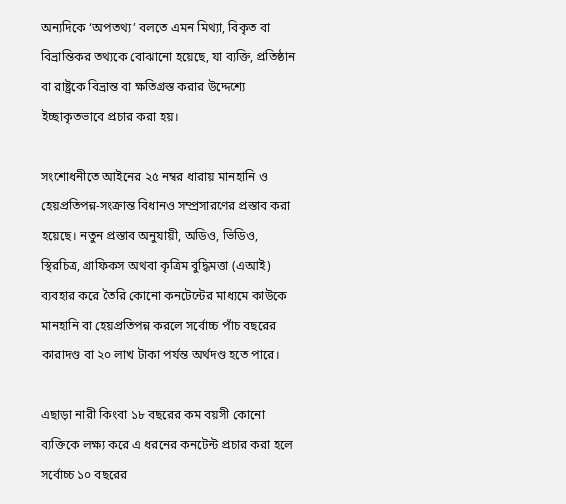অন্যদিকে ‘অপতথ্য’ বলতে এমন মিথ্যা, বিকৃত বা বিভ্রান্তিকর তথ্যকে বোঝানো হয়েছে, যা ব্যক্তি, প্রতিষ্ঠান বা রাষ্ট্রকে বিভ্রান্ত বা ক্ষতিগ্রস্ত করার উদ্দেশ্যে ইচ্ছাকৃতভাবে প্রচার করা হয়।

সংশোধনীতে আইনের ২৫ নম্বর ধারায় মানহানি ও হেয়প্রতিপন্ন-সংক্রান্ত বিধানও সম্প্রসারণের প্রস্তাব করা হয়েছে। নতুন প্রস্তাব অনুযায়ী, অডিও, ভিডিও, স্থিরচিত্র, গ্রাফিকস অথবা কৃত্রিম বুদ্ধিমত্তা (এআই) ব্যবহার করে তৈরি কোনো কনটেন্টের মাধ্যমে কাউকে মানহানি বা হেয়প্রতিপন্ন করলে সর্বোচ্চ পাঁচ বছরের কারাদণ্ড বা ২০ লাখ টাকা পর্যন্ত অর্থদণ্ড হতে পারে।

এছাড়া নারী কিংবা ১৮ বছরের কম বয়সী কোনো ব্যক্তিকে লক্ষ্য করে এ ধরনের কনটেন্ট প্রচার করা হলে সর্বোচ্চ ১০ বছরের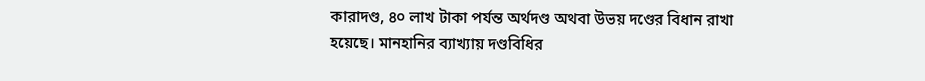কারাদণ্ড, ৪০ লাখ টাকা পর্যন্ত অর্থদণ্ড অথবা উভয় দণ্ডের বিধান রাখা হয়েছে। মানহানির ব্যাখ্যায় দণ্ডবিধির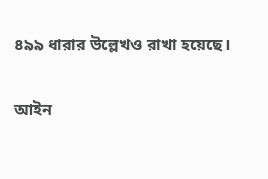৪৯৯ ধারার উল্লেখও রাখা হয়েছে।

আইন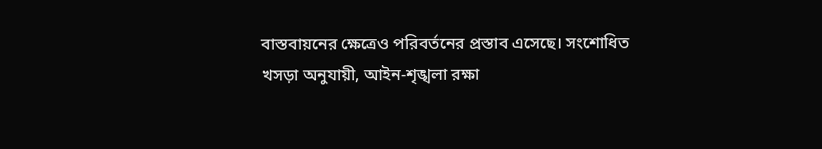বাস্তবায়নের ক্ষেত্রেও পরিবর্তনের প্রস্তাব এসেছে। সংশোধিত খসড়া অনুযায়ী, আইন-শৃঙ্খলা রক্ষা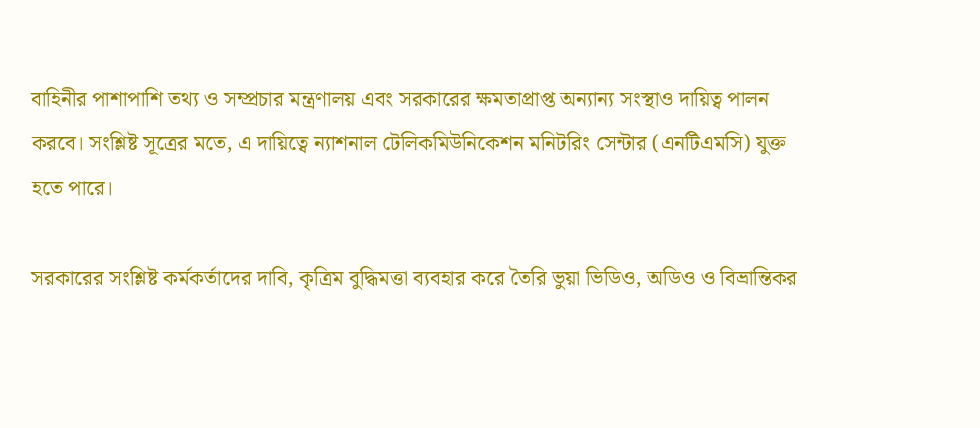বাহিনীর পাশাপাশি তথ্য ও সম্প্রচার মন্ত্রণালয় এবং সরকারের ক্ষমতাপ্রাপ্ত অন্যান্য সংস্থাও দায়িত্ব পালন করবে। সংশ্লিষ্ট সূত্রের মতে, এ দায়িত্বে ন্যাশনাল টেলিকমিউনিকেশন মনিটরিং সেন্টার (এনটিএমসি) যুক্ত হতে পারে।

সরকারের সংশ্লিষ্ট কর্মকর্তাদের দাবি, কৃত্রিম বুদ্ধিমত্তা ব্যবহার করে তৈরি ভুয়া ভিডিও, অডিও ও বিভ্রান্তিকর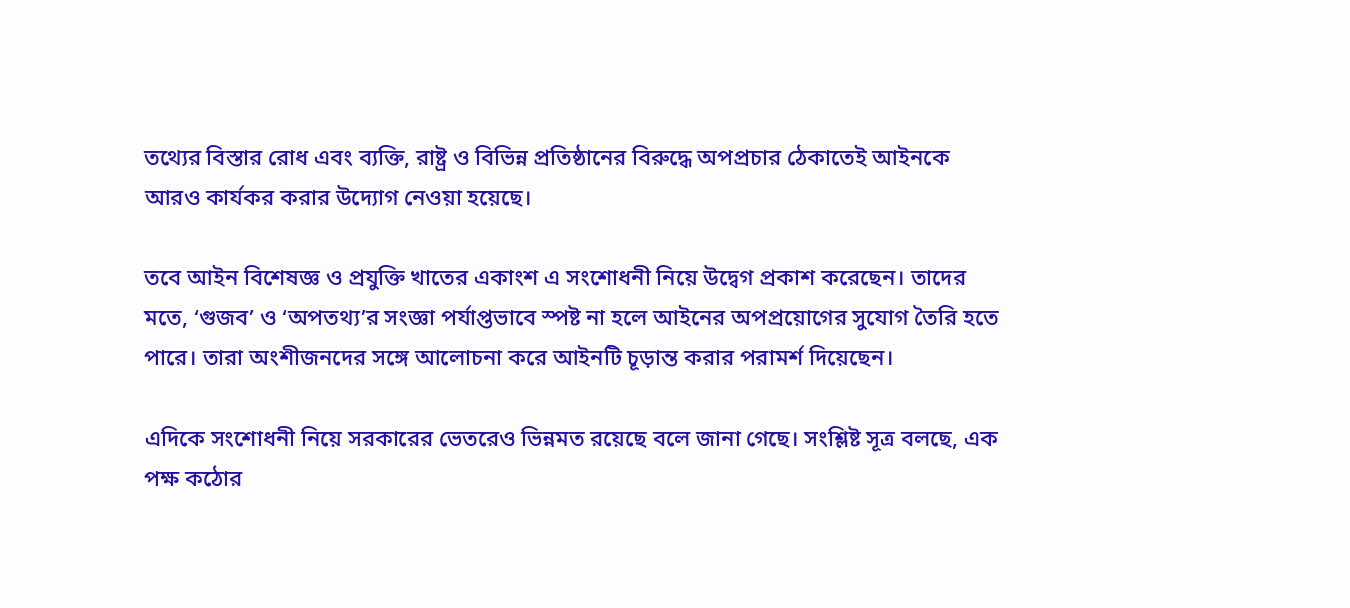তথ্যের বিস্তার রোধ এবং ব্যক্তি, রাষ্ট্র ও বিভিন্ন প্রতিষ্ঠানের বিরুদ্ধে অপপ্রচার ঠেকাতেই আইনকে আরও কার্যকর করার উদ্যোগ নেওয়া হয়েছে।

তবে আইন বিশেষজ্ঞ ও প্রযুক্তি খাতের একাংশ এ সংশোধনী নিয়ে উদ্বেগ প্রকাশ করেছেন। তাদের মতে, ‘গুজব’ ও ‘অপতথ্য’র সংজ্ঞা পর্যাপ্তভাবে স্পষ্ট না হলে আইনের অপপ্রয়োগের সুযোগ তৈরি হতে পারে। তারা অংশীজনদের সঙ্গে আলোচনা করে আইনটি চূড়ান্ত করার পরামর্শ দিয়েছেন।

এদিকে সংশোধনী নিয়ে সরকারের ভেতরেও ভিন্নমত রয়েছে বলে জানা গেছে। সংশ্লিষ্ট সূত্র বলছে, এক পক্ষ কঠোর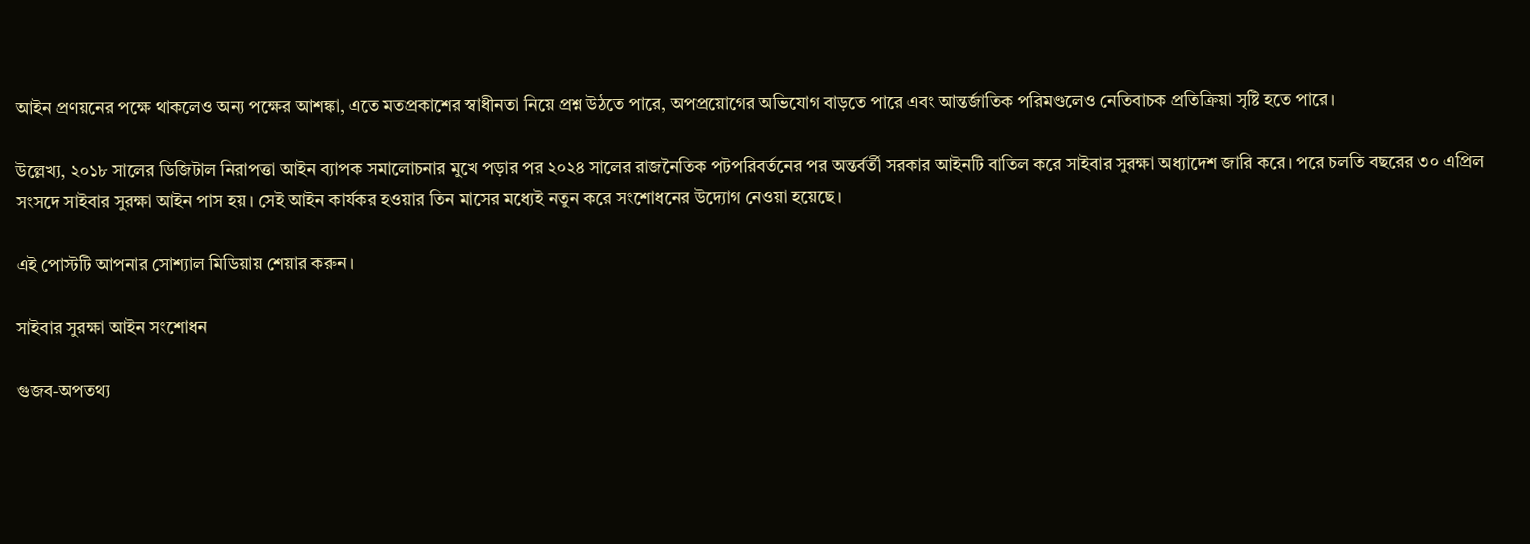আইন প্রণয়নের পক্ষে থাকলেও অন্য পক্ষের আশঙ্কা, এতে মতপ্রকাশের স্বাধীনতা নিয়ে প্রশ্ন উঠতে পারে, অপপ্রয়োগের অভিযোগ বাড়তে পারে এবং আন্তর্জাতিক পরিমণ্ডলেও নেতিবাচক প্রতিক্রিয়া সৃষ্টি হতে পারে।

উল্লেখ্য, ২০১৮ সালের ডিজিটাল নিরাপত্তা আইন ব্যাপক সমালোচনার মুখে পড়ার পর ২০২৪ সালের রাজনৈতিক পটপরিবর্তনের পর অন্তর্বর্তী সরকার আইনটি বাতিল করে সাইবার সুরক্ষা অধ্যাদেশ জারি করে। পরে চলতি বছরের ৩০ এপ্রিল সংসদে সাইবার সুরক্ষা আইন পাস হয়। সেই আইন কার্যকর হওয়ার তিন মাসের মধ্যেই নতুন করে সংশোধনের উদ্যোগ নেওয়া হয়েছে।

এই পোস্টটি আপনার সোশ্যাল মিডিয়ায় শেয়ার করুন।

সাইবার সুরক্ষা আইন সংশোধন

গুজব-অপতথ্য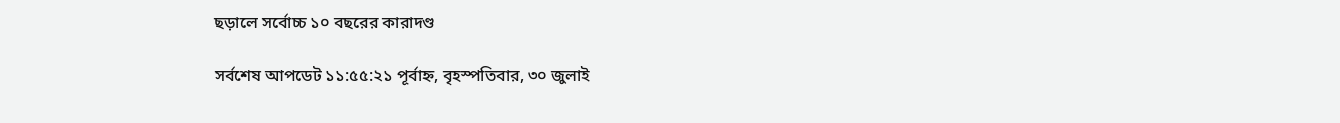ছড়ালে সর্বোচ্চ ১০ বছরের কারাদণ্ড

সর্বশেষ আপডেট ১১:৫৫:২১ পূর্বাহ্ন, বৃহস্পতিবার, ৩০ জুলাই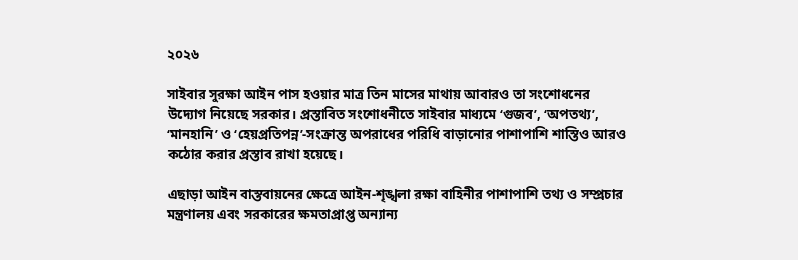২০২৬

সাইবার সুরক্ষা আইন পাস হওয়ার মাত্র তিন মাসের মাথায় আবারও তা সংশোধনের উদ্যোগ নিয়েছে সরকার। প্রস্তাবিত সংশোধনীতে সাইবার মাধ্যমে ‘গুজব’, ‘অপতথ্য’, ‘মানহানি’ ও ‘হেয়প্রতিপন্ন’-সংক্রান্ত অপরাধের পরিধি বাড়ানোর পাশাপাশি শাস্তিও আরও কঠোর করার প্রস্তাব রাখা হয়েছে।

এছাড়া আইন বাস্তবায়নের ক্ষেত্রে আইন-শৃঙ্খলা রক্ষা বাহিনীর পাশাপাশি তথ্য ও সম্প্রচার মন্ত্রণালয় এবং সরকারের ক্ষমতাপ্রাপ্ত অন্যান্য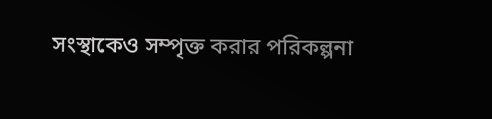সংস্থাকেও সম্পৃক্ত করার পরিকল্পনা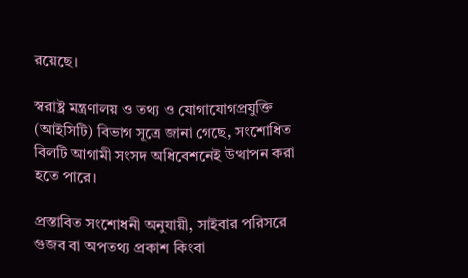রয়েছে।

স্বরাষ্ট্র মন্ত্রণালয় ও তথ্য ও যোগাযোগপ্রযুক্তি (আইসিটি) বিভাগ সূত্রে জানা গেছে, সংশোধিত বিলটি আগামী সংসদ অধিবেশনেই উত্থাপন করা হতে পারে।

প্রস্তাবিত সংশোধনী অনুযায়ী, সাইবার পরিসরে গুজব বা অপতথ্য প্রকাশ কিংবা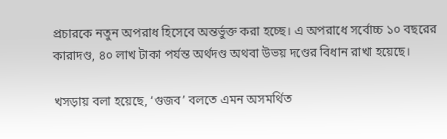প্রচারকে নতুন অপরাধ হিসেবে অন্তর্ভুক্ত করা হচ্ছে। এ অপরাধে সর্বোচ্চ ১০ বছরের কারাদণ্ড, ৪০ লাখ টাকা পর্যন্ত অর্থদণ্ড অথবা উভয় দণ্ডের বিধান রাখা হয়েছে।

খসড়ায় বলা হয়েছে, ‘গুজব’ বলতে এমন অসমর্থিত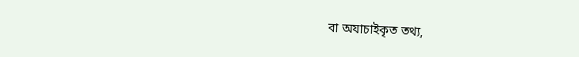বা অযাচাইকৃত তথ্য,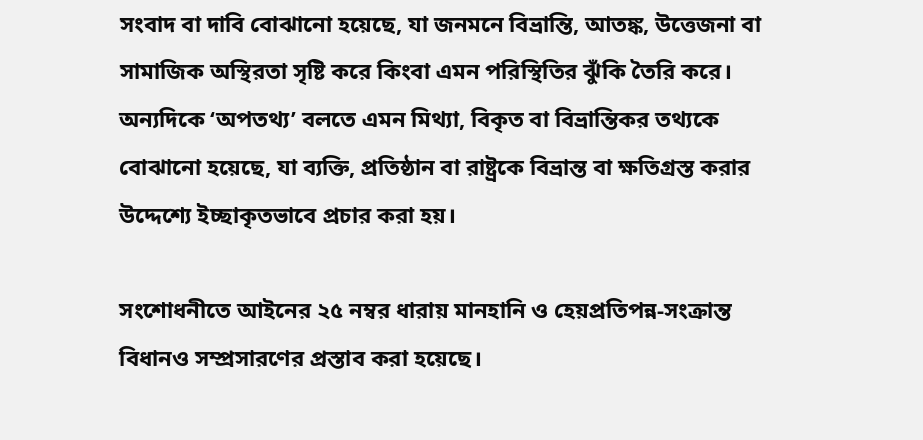সংবাদ বা দাবি বোঝানো হয়েছে, যা জনমনে বিভ্রান্তি, আতঙ্ক, উত্তেজনা বা সামাজিক অস্থিরতা সৃষ্টি করে কিংবা এমন পরিস্থিতির ঝুঁকি তৈরি করে। অন্যদিকে ‘অপতথ্য’ বলতে এমন মিথ্যা, বিকৃত বা বিভ্রান্তিকর তথ্যকে বোঝানো হয়েছে, যা ব্যক্তি, প্রতিষ্ঠান বা রাষ্ট্রকে বিভ্রান্ত বা ক্ষতিগ্রস্ত করার উদ্দেশ্যে ইচ্ছাকৃতভাবে প্রচার করা হয়।

সংশোধনীতে আইনের ২৫ নম্বর ধারায় মানহানি ও হেয়প্রতিপন্ন-সংক্রান্ত বিধানও সম্প্রসারণের প্রস্তাব করা হয়েছে।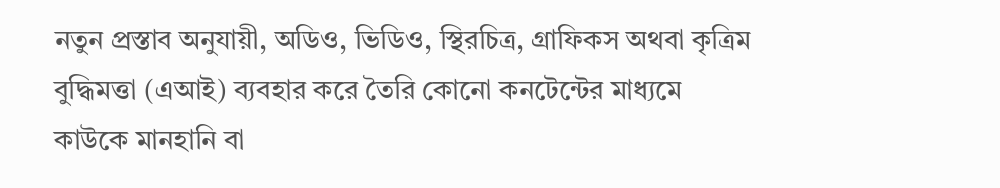নতুন প্রস্তাব অনুযায়ী, অডিও, ভিডিও, স্থিরচিত্র, গ্রাফিকস অথবা কৃত্রিম বুদ্ধিমত্তা (এআই) ব্যবহার করে তৈরি কোনো কনটেন্টের মাধ্যমে কাউকে মানহানি বা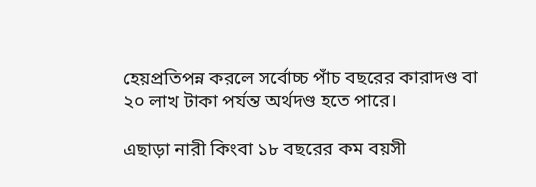হেয়প্রতিপন্ন করলে সর্বোচ্চ পাঁচ বছরের কারাদণ্ড বা ২০ লাখ টাকা পর্যন্ত অর্থদণ্ড হতে পারে।

এছাড়া নারী কিংবা ১৮ বছরের কম বয়সী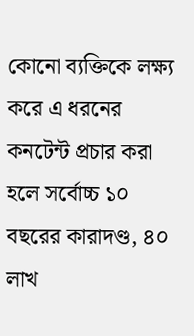কোনো ব্যক্তিকে লক্ষ্য করে এ ধরনের কনটেন্ট প্রচার করা হলে সর্বোচ্চ ১০ বছরের কারাদণ্ড, ৪০ লাখ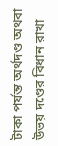টাকা পর্যন্ত অর্থদণ্ড অথবা উভয় দণ্ডের বিধান রাখা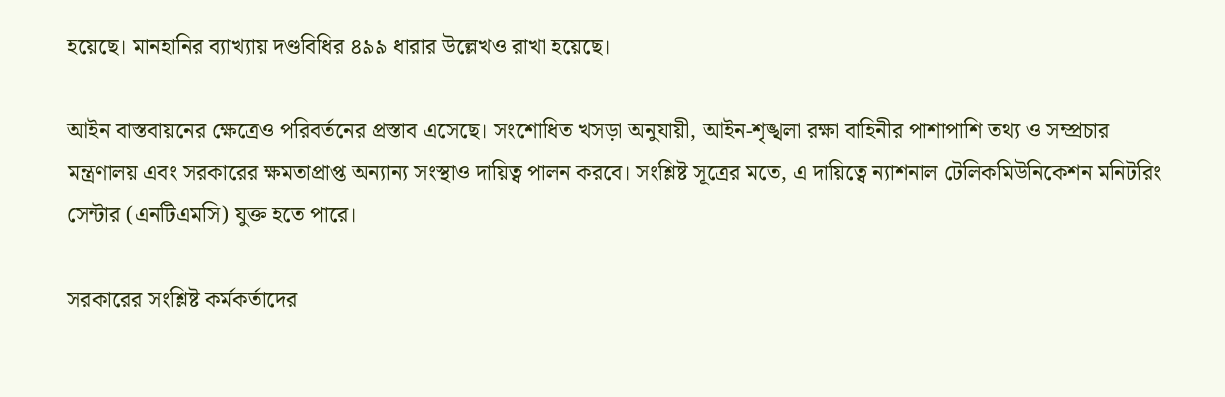হয়েছে। মানহানির ব্যাখ্যায় দণ্ডবিধির ৪৯৯ ধারার উল্লেখও রাখা হয়েছে।

আইন বাস্তবায়নের ক্ষেত্রেও পরিবর্তনের প্রস্তাব এসেছে। সংশোধিত খসড়া অনুযায়ী, আইন-শৃঙ্খলা রক্ষা বাহিনীর পাশাপাশি তথ্য ও সম্প্রচার মন্ত্রণালয় এবং সরকারের ক্ষমতাপ্রাপ্ত অন্যান্য সংস্থাও দায়িত্ব পালন করবে। সংশ্লিষ্ট সূত্রের মতে, এ দায়িত্বে ন্যাশনাল টেলিকমিউনিকেশন মনিটরিং সেন্টার (এনটিএমসি) যুক্ত হতে পারে।

সরকারের সংশ্লিষ্ট কর্মকর্তাদের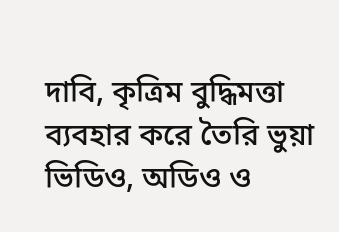দাবি, কৃত্রিম বুদ্ধিমত্তা ব্যবহার করে তৈরি ভুয়া ভিডিও, অডিও ও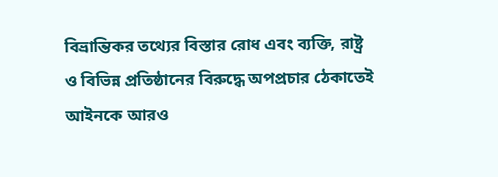বিভ্রান্তিকর তথ্যের বিস্তার রোধ এবং ব্যক্তি, রাষ্ট্র ও বিভিন্ন প্রতিষ্ঠানের বিরুদ্ধে অপপ্রচার ঠেকাতেই আইনকে আরও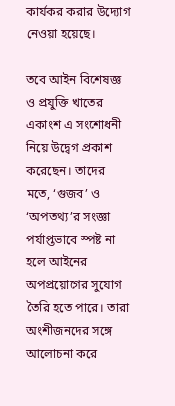কার্যকর করার উদ্যোগ নেওয়া হয়েছে।

তবে আইন বিশেষজ্ঞ ও প্রযুক্তি খাতের একাংশ এ সংশোধনী নিয়ে উদ্বেগ প্রকাশ করেছেন। তাদের মতে, ‘গুজব’ ও ‘অপতথ্য’র সংজ্ঞা পর্যাপ্তভাবে স্পষ্ট না হলে আইনের অপপ্রয়োগের সুযোগ তৈরি হতে পারে। তারা অংশীজনদের সঙ্গে আলোচনা করে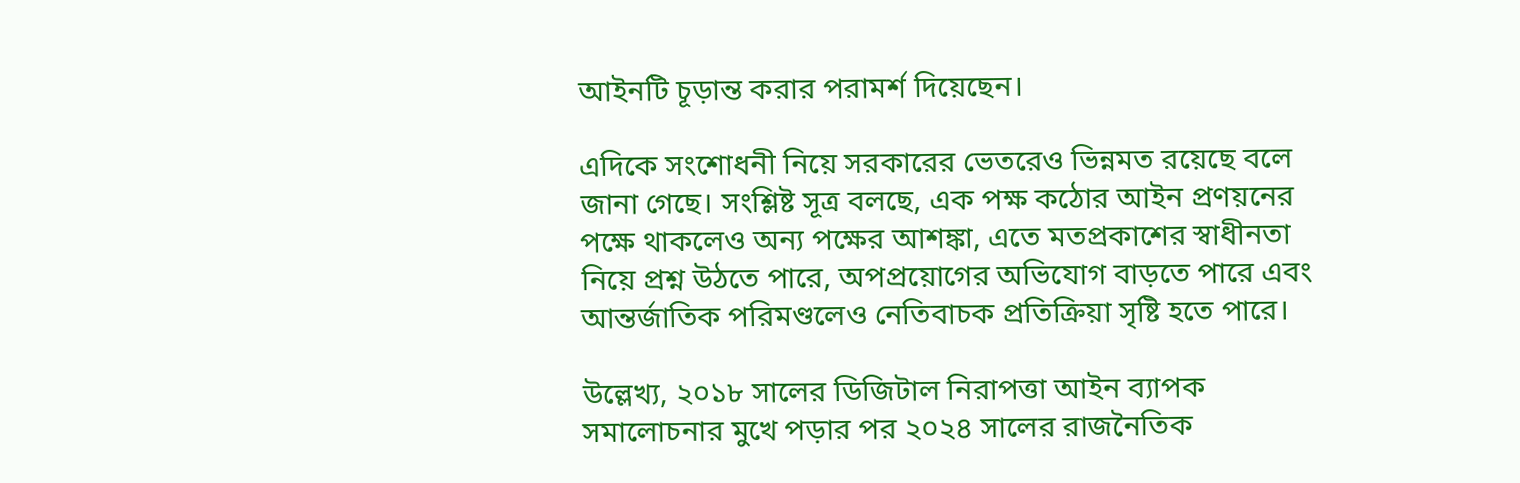আইনটি চূড়ান্ত করার পরামর্শ দিয়েছেন।

এদিকে সংশোধনী নিয়ে সরকারের ভেতরেও ভিন্নমত রয়েছে বলে জানা গেছে। সংশ্লিষ্ট সূত্র বলছে, এক পক্ষ কঠোর আইন প্রণয়নের পক্ষে থাকলেও অন্য পক্ষের আশঙ্কা, এতে মতপ্রকাশের স্বাধীনতা নিয়ে প্রশ্ন উঠতে পারে, অপপ্রয়োগের অভিযোগ বাড়তে পারে এবং আন্তর্জাতিক পরিমণ্ডলেও নেতিবাচক প্রতিক্রিয়া সৃষ্টি হতে পারে।

উল্লেখ্য, ২০১৮ সালের ডিজিটাল নিরাপত্তা আইন ব্যাপক সমালোচনার মুখে পড়ার পর ২০২৪ সালের রাজনৈতিক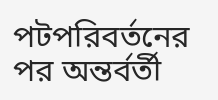পটপরিবর্তনের পর অন্তর্বর্তী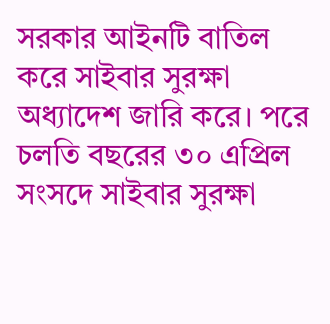সরকার আইনটি বাতিল করে সাইবার সুরক্ষা অধ্যাদেশ জারি করে। পরে চলতি বছরের ৩০ এপ্রিল সংসদে সাইবার সুরক্ষা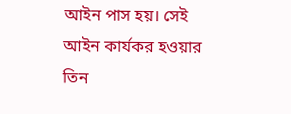আইন পাস হয়। সেই আইন কার্যকর হওয়ার তিন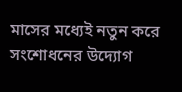মাসের মধ্যেই নতুন করে সংশোধনের উদ্যোগ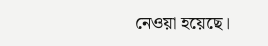নেওয়া হয়েছে।